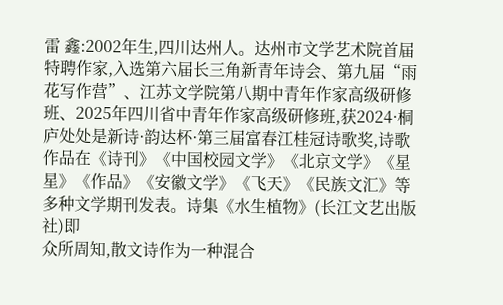雷 鑫:2002年生,四川达州人。达州市文学艺术院首届特聘作家,入选第六届长三角新青年诗会、第九届“雨花写作营”、江苏文学院第八期中青年作家高级研修班、2025年四川省中青年作家高级研修班,获2024·桐庐处处是新诗·韵达杯·第三届富春江桂冠诗歌奖,诗歌作品在《诗刊》《中国校园文学》《北京文学》《星星》《作品》《安徽文学》《飞天》《民族文汇》等多种文学期刊发表。诗集《水生植物》(长江文艺出版社)即
众所周知,散文诗作为一种混合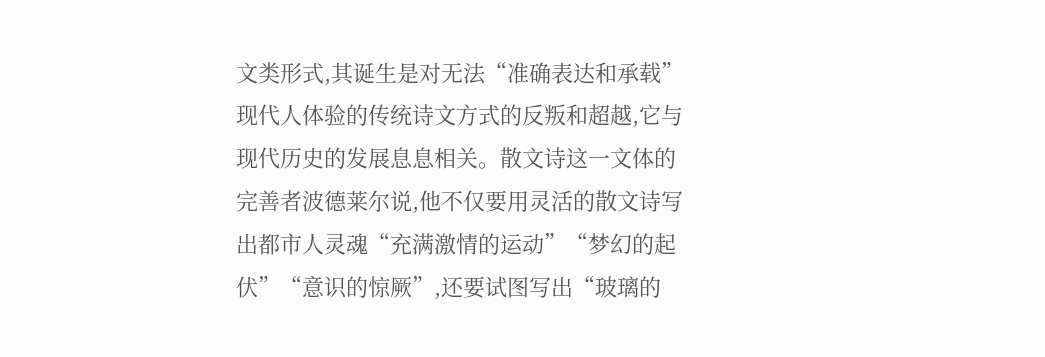文类形式,其诞生是对无法“准确表达和承载”现代人体验的传统诗文方式的反叛和超越,它与现代历史的发展息息相关。散文诗这一文体的完善者波德莱尔说,他不仅要用灵活的散文诗写出都市人灵魂“充满激情的运动”“梦幻的起伏”“意识的惊厥”,还要试图写出“玻璃的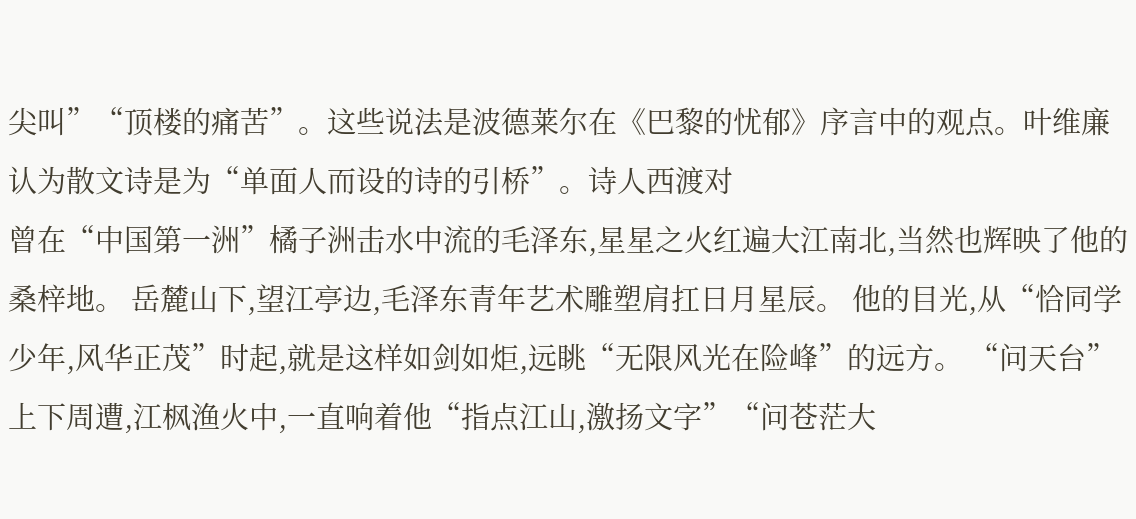尖叫”“顶楼的痛苦”。这些说法是波德莱尔在《巴黎的忧郁》序言中的观点。叶维廉认为散文诗是为“单面人而设的诗的引桥”。诗人西渡对
曾在“中国第一洲”橘子洲击水中流的毛泽东,星星之火红遍大江南北,当然也辉映了他的桑梓地。 岳麓山下,望江亭边,毛泽东青年艺术雕塑肩扛日月星辰。 他的目光,从“恰同学少年,风华正茂”时起,就是这样如剑如炬,远眺“无限风光在险峰”的远方。 “问天台”上下周遭,江枫渔火中,一直响着他“指点江山,激扬文字”“问苍茫大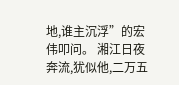地,谁主沉浮”的宏伟叩问。 湘江日夜奔流,犹似他,二万五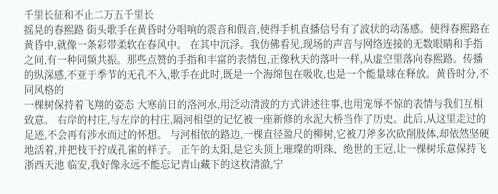千里长征和不止二万五千里长
摇晃的春熙路 街头歌手在黄昏时分唱响的震音和假音,使得手机直播信号有了波状的动荡感。使得春熙路在黄昏中,就像一条彩带柔软在春风中。 在其中沉浮。我仿佛看见,现场的声音与网络连接的无数眼睛和手指之间,有一种同频共振。那些点赞的手指和丰富的表情包,正像秋天的落叶一样,从虚空里落向春熙路。传播的纵深感,不亚于季节的无孔不入,歌手在此时,既是一个海绵包在吸收,也是一个能量球在释放。黄昏时分,不同风格的
一棵树保持着飞翔的姿态 大寒前日的洛河水,用泛动清波的方式讲述往事,也用宠辱不惊的表情与我们互相致意。 右岸的村庄,与左岸的村庄,隔河相望的记忆被一座新修的水泥大桥当作了历史。此后,从这里走过的足迹,不会再有涉水而过的怀想。 与河相依的路边,一棵直径盈尺的柳树,它被刀斧多次砍削肢体,却依然坚硬地活着,并把枝干拧成孔雀的样子。 正午的太阳,是它头顶上璀璨的明珠、绝世的王冠,让一棵树乐意保持飞
浙西天池 临安,我好像永远不能忘记青山藏下的这枚清澈,宁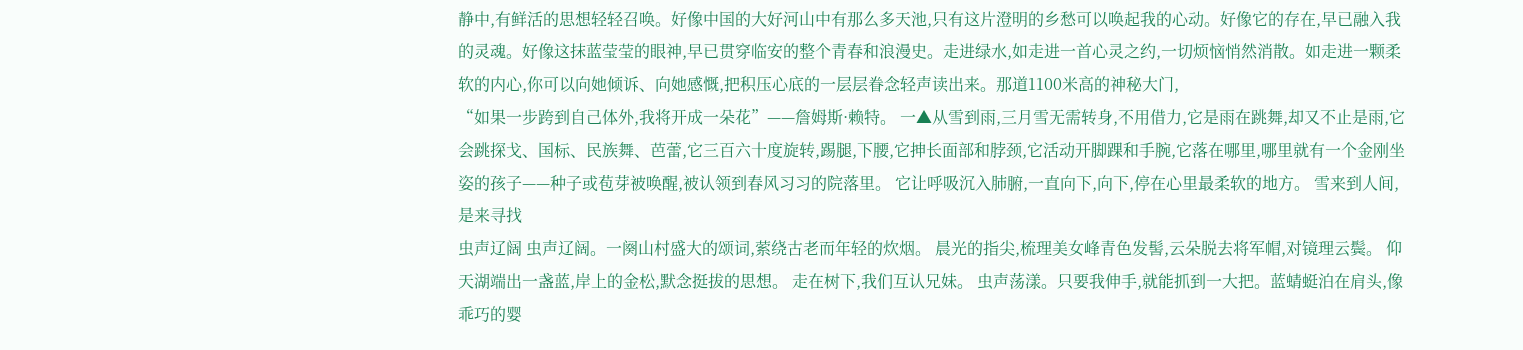静中,有鲜活的思想轻轻召唤。好像中国的大好河山中有那么多天池,只有这片澄明的乡愁可以唤起我的心动。好像它的存在,早已融入我的灵魂。好像这抹蓝莹莹的眼神,早已贯穿临安的整个青春和浪漫史。走进绿水,如走进一首心灵之约,一切烦恼悄然消散。如走进一颗柔软的内心,你可以向她倾诉、向她感慨,把积压心底的一层层眷念轻声读出来。那道1100米高的神秘大门,
“如果一步跨到自己体外,我将开成一朵花”——詹姆斯·赖特。 一▲从雪到雨,三月雪无需转身,不用借力,它是雨在跳舞,却又不止是雨,它会跳探戈、国标、民族舞、芭蕾,它三百六十度旋转,踢腿,下腰,它抻长面部和脖颈,它活动开脚踝和手腕,它落在哪里,哪里就有一个金刚坐姿的孩子——种子或苞芽被唤醒,被认领到春风习习的院落里。 它让呼吸沉入肺腑,一直向下,向下,停在心里最柔软的地方。 雪来到人间,是来寻找
虫声辽阔 虫声辽阔。一阕山村盛大的颂词,萦绕古老而年轻的炊烟。 晨光的指尖,梳理美女峰青色发髻,云朵脱去将军帽,对镜理云鬓。 仰天湖端出一盏蓝,岸上的金松,默念挺拔的思想。 走在树下,我们互认兄妹。 虫声荡漾。只要我伸手,就能抓到一大把。蓝蜻蜓泊在肩头,像乖巧的婴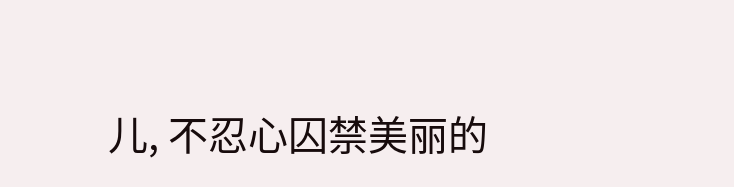儿, 不忍心囚禁美丽的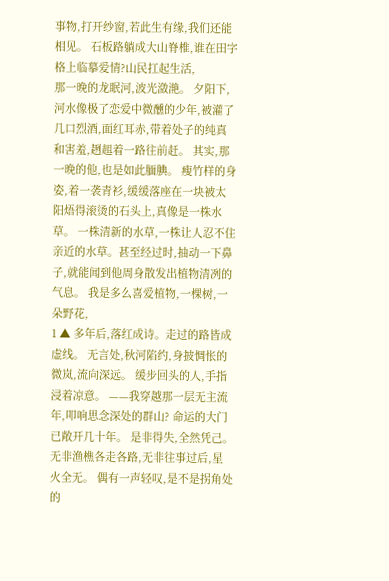事物,打开纱窗,若此生有缘,我们还能相见。 石板路躺成大山脊椎,谁在田字格上临摹爱情?山民扛起生活,
那一晚的龙眠河,波光潋滟。 夕阳下,河水像极了恋爱中微醺的少年,被灌了几口烈酒,面红耳赤,带着处子的纯真和害羞,趔趄着一路往前赶。 其实,那一晚的他,也是如此腼腆。 瘦竹样的身姿,着一袭青衫,缓缓落座在一块被太阳焐得滚烫的石头上,真像是一株水草。 一株清新的水草,一株让人忍不住亲近的水草。甚至经过时,抽动一下鼻子,就能闻到他周身散发出植物清冽的气息。 我是多么喜爱植物,一棵树,一朵野花,
1 ▲ 多年后,落红成诗。走过的路皆成虚线。 无言处,秋河陷约,身披惆怅的微岚,流向深远。 缓步回头的人,手指浸着凉意。 ——我穿越那一层无主流年,叩响思念深处的群山? 命运的大门已敞开几十年。 是非得失,全然凭己。无非渔樵各走各路,无非往事过后,星火全无。 偶有一声轻叹,是不是拐角处的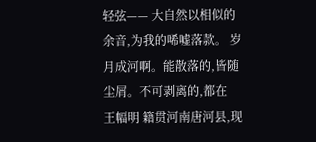轻弦—— 大自然以相似的余音,为我的唏嘘落款。 岁月成河啊。能散落的,皆随尘屑。不可剥离的,都在
王幅明 籍贯河南唐河县,现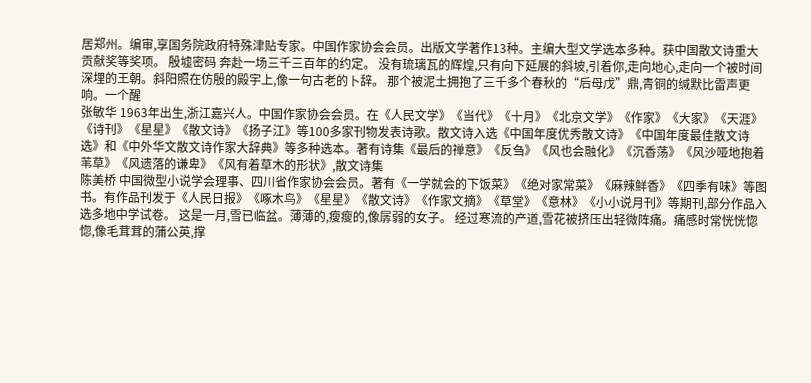居郑州。编审,享国务院政府特殊津贴专家。中国作家协会会员。出版文学著作13种。主编大型文学选本多种。获中国散文诗重大贡献奖等奖项。 殷墟密码 奔赴一场三千三百年的约定。 没有琉璃瓦的辉煌,只有向下延展的斜坡,引着你,走向地心,走向一个被时间深埋的王朝。斜阳照在仿殷的殿宇上,像一句古老的卜辞。 那个被泥土拥抱了三千多个春秋的“后母戊”鼎,青铜的缄默比雷声更响。一个醒
张敏华 1963年出生,浙江嘉兴人。中国作家协会会员。在《人民文学》《当代》《十月》《北京文学》《作家》《大家》《天涯》《诗刊》《星星》《散文诗》《扬子江》等100多家刊物发表诗歌。散文诗入选《中国年度优秀散文诗》《中国年度最佳散文诗选》和《中外华文散文诗作家大辞典》等多种选本。著有诗集《最后的禅意》《反刍》《风也会融化》《沉香荡》《风沙哑地抱着苇草》《风遗落的谦卑》《风有着草木的形状》,散文诗集
陈美桥 中国微型小说学会理事、四川省作家协会会员。著有《一学就会的下饭菜》《绝对家常菜》《麻辣鲜香》《四季有味》等图书。有作品刊发于《人民日报》《啄木鸟》《星星》《散文诗》《作家文摘》《草堂》《意林》《小小说月刊》等期刊,部分作品入选多地中学试卷。 这是一月,雪已临盆。薄薄的,瘦瘦的,像孱弱的女子。 经过寒流的产道,雪花被挤压出轻微阵痛。痛感时常恍恍惚惚,像毛茸茸的蒲公英,撑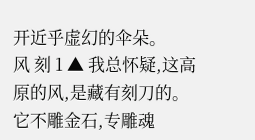开近乎虚幻的伞朵。
风 刻 1 ▲ 我总怀疑,这高原的风,是藏有刻刀的。 它不雕金石,专雕魂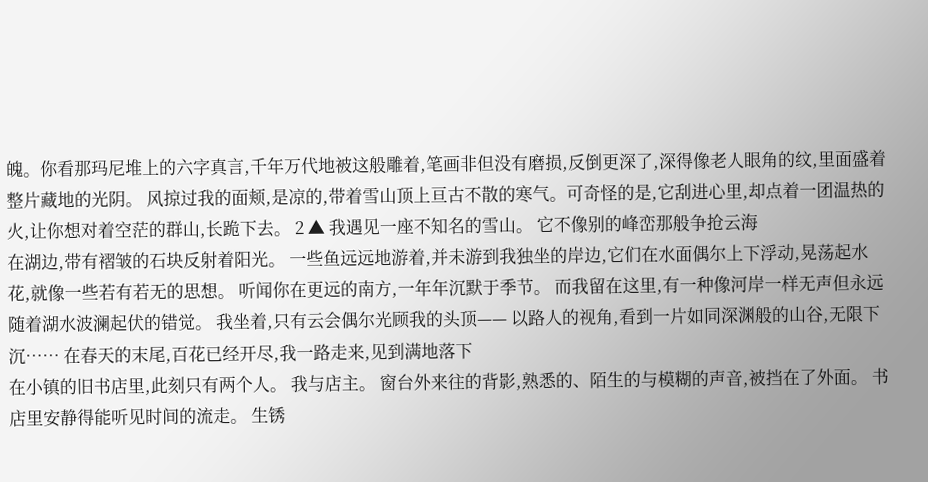魄。你看那玛尼堆上的六字真言,千年万代地被这般雕着,笔画非但没有磨损,反倒更深了,深得像老人眼角的纹,里面盛着整片藏地的光阴。 风掠过我的面颊,是凉的,带着雪山顶上亘古不散的寒气。可奇怪的是,它刮进心里,却点着一团温热的火,让你想对着空茫的群山,长跪下去。 2 ▲ 我遇见一座不知名的雪山。 它不像别的峰峦那般争抢云海
在湖边,带有褶皱的石块反射着阳光。 一些鱼远远地游着,并未游到我独坐的岸边,它们在水面偶尔上下浮动,晃荡起水花,就像一些若有若无的思想。 听闻你在更远的南方,一年年沉默于季节。 而我留在这里,有一种像河岸一样无声但永远随着湖水波澜起伏的错觉。 我坐着,只有云会偶尔光顾我的头顶—— 以路人的视角,看到一片如同深渊般的山谷,无限下沉…… 在春天的末尾,百花已经开尽,我一路走来,见到满地落下
在小镇的旧书店里,此刻只有两个人。 我与店主。 窗台外来往的背影,熟悉的、陌生的与模糊的声音,被挡在了外面。 书店里安静得能听见时间的流走。 生锈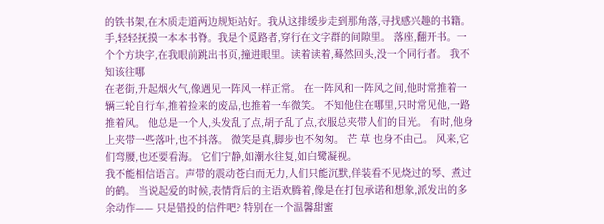的铁书架,在木质走道两边规矩站好。我从这排缓步走到那角落,寻找感兴趣的书籍。手,轻轻抚摸一本本书脊。我是个觅路者,穿行在文字群的间隙里。 落座,翻开书。一个个方块字,在我眼前跳出书页,撞进眼里。读着读着,蓦然回头,没一个同行者。 我不知该往哪
在老街,升起烟火气,像遇见一阵风一样正常。 在一阵风和一阵风之间,他时常推着一辆三轮自行车,推着捡来的废品,也推着一车微笑。 不知他住在哪里,只时常见他,一路推着风。 他总是一个人,头发乱了点,胡子乱了点,衣服总夹带人们的目光。 有时,他身上夹带一些落叶,也不抖落。 微笑是真,脚步也不匆匆。 芒 草 也身不由己。 风来,它们弯腰,也还要看海。 它们宁静,如潮水往复,如白鹭凝视。
我不能相信语言。声带的震动苍白而无力,人们只能沉默,佯装看不见烧过的琴、煮过的鹤。 当说起爱的时候,表情背后的主语欢腾着,像是在打包承诺和想象,派发出的多余动作—— 只是错投的信件吧? 特别在一个温馨甜蜜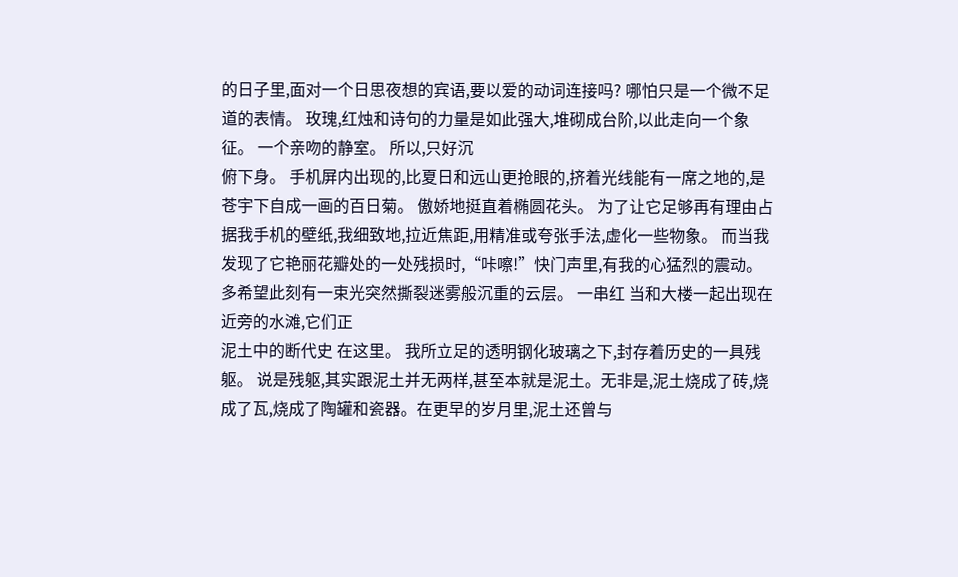的日子里,面对一个日思夜想的宾语,要以爱的动词连接吗? 哪怕只是一个微不足道的表情。 玫瑰,红烛和诗句的力量是如此强大,堆砌成台阶,以此走向一个象征。 一个亲吻的静室。 所以,只好沉
俯下身。 手机屏内出现的,比夏日和远山更抢眼的,挤着光线能有一席之地的,是苍宇下自成一画的百日菊。 傲娇地挺直着椭圆花头。 为了让它足够再有理由占据我手机的壁纸,我细致地,拉近焦距,用精准或夸张手法,虚化一些物象。 而当我发现了它艳丽花瓣处的一处残损时,“咔嚓!”快门声里,有我的心猛烈的震动。 多希望此刻有一束光突然撕裂迷雾般沉重的云层。 一串红 当和大楼一起出现在近旁的水滩,它们正
泥土中的断代史 在这里。 我所立足的透明钢化玻璃之下,封存着历史的一具残躯。 说是残躯,其实跟泥土并无两样,甚至本就是泥土。无非是,泥土烧成了砖,烧成了瓦,烧成了陶罐和瓷器。在更早的岁月里,泥土还曾与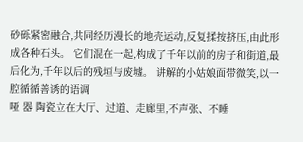砂砾紧密融合,共同经历漫长的地壳运动,反复揉按挤压,由此形成各种石头。 它们混在一起,构成了千年以前的房子和街道,最后化为,千年以后的残垣与废墟。 讲解的小姑娘面带微笑,以一腔循循善诱的语调
哑 器 陶瓷立在大厅、过道、走廊里,不声张、不睡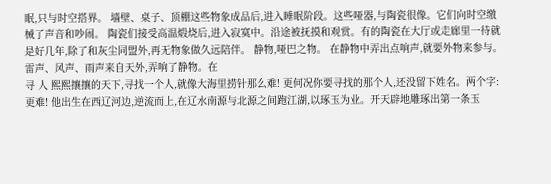眠,只与时空搭界。 墙壁、桌子、顶棚这些物象成品后,进入睡眠阶段。这些哑器,与陶瓷很像。它们向时空缴械了声音和吵闹。 陶瓷们接受高温煅烧后,进入寂寞中。沿途被抚摸和观赏。有的陶瓷在大厅或走廊里一待就是好几年,除了和灰尘同盟外,再无物象做久远陪伴。 静物,哑巴之物。 在静物中弄出点响声,就要外物来参与。雷声、风声、雨声来自天外,弄响了静物。在
寻 人 熙熙攘攘的天下,寻找一个人,就像大海里捞针那么难! 更何况你要寻找的那个人,还没留下姓名。两个字:更难! 他出生在西辽河边,逆流而上,在辽水南源与北源之间跑江湖,以琢玉为业。开天辟地雕琢出第一条玉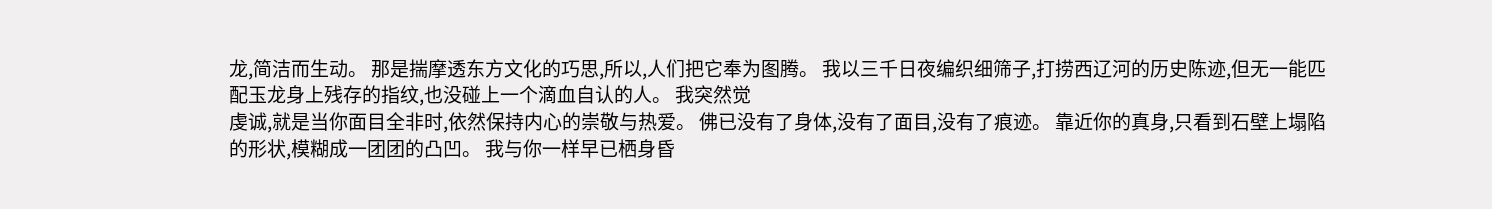龙,简洁而生动。 那是揣摩透东方文化的巧思,所以,人们把它奉为图腾。 我以三千日夜编织细筛子,打捞西辽河的历史陈迹,但无一能匹配玉龙身上残存的指纹,也没碰上一个滴血自认的人。 我突然觉
虔诚,就是当你面目全非时,依然保持内心的崇敬与热爱。 佛已没有了身体,没有了面目,没有了痕迹。 靠近你的真身,只看到石壁上塌陷的形状,模糊成一团团的凸凹。 我与你一样早已栖身昏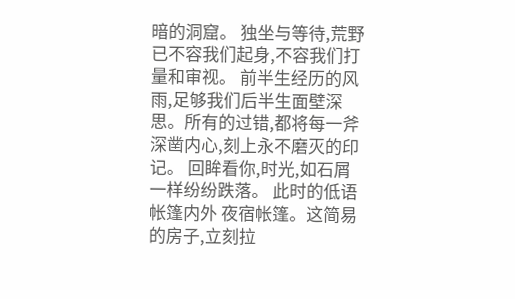暗的洞窟。 独坐与等待,荒野已不容我们起身,不容我们打量和审视。 前半生经历的风雨,足够我们后半生面壁深思。所有的过错,都将每一斧深凿内心,刻上永不磨灭的印记。 回眸看你,时光,如石屑一样纷纷跌落。 此时的低语
帐篷内外 夜宿帐篷。这简易的房子,立刻拉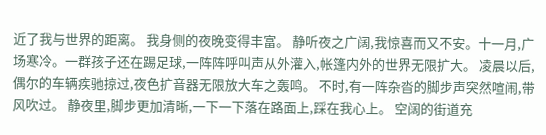近了我与世界的距离。 我身侧的夜晚变得丰富。 静听夜之广阔,我惊喜而又不安。十一月,广场寒冷。一群孩子还在踢足球,一阵阵呼叫声从外灌入,帐篷内外的世界无限扩大。 凌晨以后,偶尔的车辆疾驰掠过,夜色扩音器无限放大车之轰鸣。 不时,有一阵杂沓的脚步声突然喧闹,带风吹过。 静夜里,脚步更加清晰,一下一下落在路面上,踩在我心上。 空阔的街道充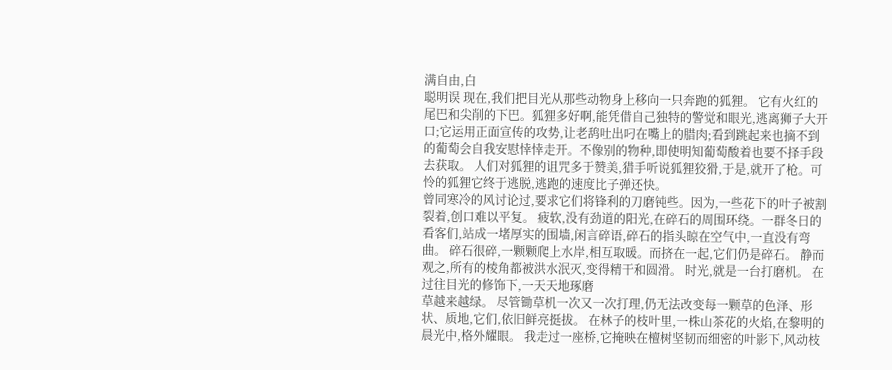满自由,白
聪明误 现在,我们把目光从那些动物身上移向一只奔跑的狐狸。 它有火红的尾巴和尖削的下巴。狐狸多好啊,能凭借自己独特的警觉和眼光,逃离狮子大开口;它运用正面宣传的攻势,让老鸹吐出叼在嘴上的腊肉;看到跳起来也摘不到的葡萄会自我安慰悻悻走开。不像别的物种,即使明知葡萄酸着也要不择手段去获取。 人们对狐狸的诅咒多于赞美,猎手听说狐狸狡猾,于是,就开了枪。可怜的狐狸它终于逃脱,逃跑的速度比子弹还快。
曾同寒冷的风讨论过,要求它们将锋利的刀磨钝些。因为,一些花下的叶子被割裂着,创口难以平复。 疲软,没有劲道的阳光,在碎石的周围环绕。一群冬日的看客们,站成一堵厚实的围墙,闲言碎语,碎石的指头晾在空气中,一直没有弯曲。 碎石很碎,一颗颗爬上水岸,相互取暖。而挤在一起,它们仍是碎石。 静而观之,所有的棱角都被洪水泯灭,变得精干和圆滑。 时光,就是一台打磨机。 在过往目光的修饰下,一天天地琢磨
草越来越绿。 尽管锄草机一次又一次打理,仍无法改变每一颗草的色泽、形状、质地,它们,依旧鲜亮挺拔。 在林子的枝叶里,一株山茶花的火焰,在黎明的晨光中,格外耀眼。 我走过一座桥,它掩映在檀树坚韧而细密的叶影下,风动枝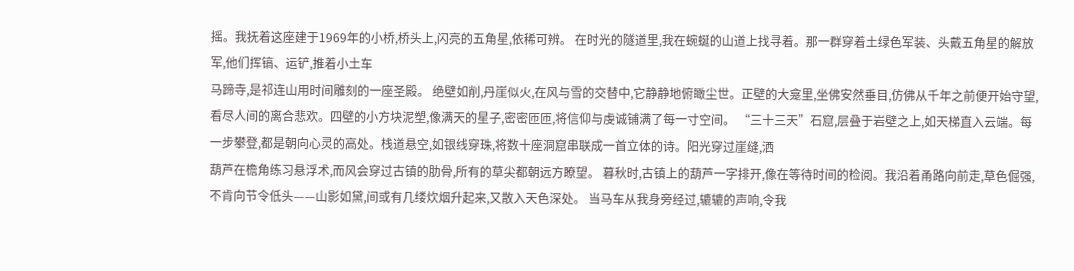摇。我抚着这座建于1969年的小桥,桥头上,闪亮的五角星,依稀可辨。 在时光的隧道里,我在蜿蜒的山道上找寻着。那一群穿着土绿色军装、头戴五角星的解放军,他们挥镐、运铲,推着小土车
马蹄寺,是祁连山用时间雕刻的一座圣殿。 绝壁如削,丹崖似火,在风与雪的交替中,它静静地俯瞰尘世。正壁的大龛里,坐佛安然垂目,仿佛从千年之前便开始守望,看尽人间的离合悲欢。四壁的小方块泥塑,像满天的星子,密密匝匝,将信仰与虔诚铺满了每一寸空间。 “三十三天”石窟,层叠于岩壁之上,如天梯直入云端。每一步攀登,都是朝向心灵的高处。栈道悬空,如银线穿珠,将数十座洞窟串联成一首立体的诗。阳光穿过崖缝,洒
葫芦在檐角练习悬浮术,而风会穿过古镇的肋骨,所有的草尖都朝远方瞭望。 暮秋时,古镇上的葫芦一字排开,像在等待时间的检阅。我沿着甬路向前走,草色倔强,不肯向节令低头——山影如黛,间或有几缕炊烟升起来,又散入天色深处。 当马车从我身旁经过,辘辘的声响,令我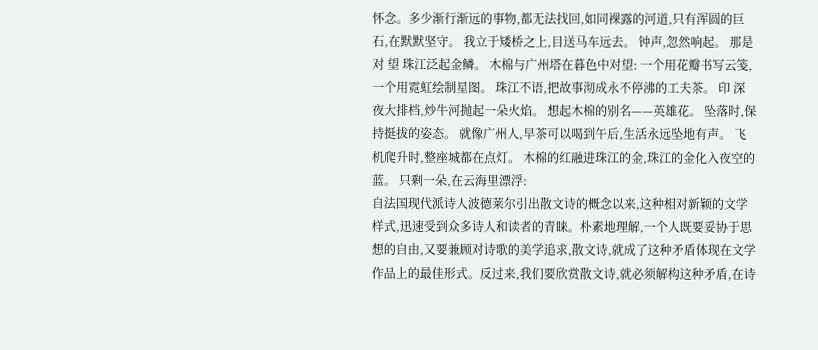怀念。多少渐行渐远的事物,都无法找回,如同裸露的河道,只有浑圆的巨石,在默默坚守。 我立于矮桥之上,目送马车远去。 钟声,忽然响起。 那是
对 望 珠江泛起金鳞。 木棉与广州塔在暮色中对望: 一个用花瓣书写云笺,一个用霓虹绘制星图。 珠江不语,把故事沏成永不停沸的工夫茶。 印 深夜大排档,炒牛河抛起一朵火焰。 想起木棉的别名——英雄花。 坠落时,保持挺拔的姿态。 就像广州人,早茶可以喝到午后,生活永远坠地有声。 飞机爬升时,整座城都在点灯。 木棉的红融进珠江的金,珠江的金化入夜空的蓝。 只剩一朵,在云海里漂浮:
自法国现代派诗人波德莱尔引出散文诗的概念以来,这种相对新颖的文学样式,迅速受到众多诗人和读者的青睐。朴素地理解,一个人既要妥协于思想的自由,又要兼顾对诗歌的美学追求,散文诗,就成了这种矛盾体现在文学作品上的最佳形式。反过来,我们要欣赏散文诗,就必须解构这种矛盾,在诗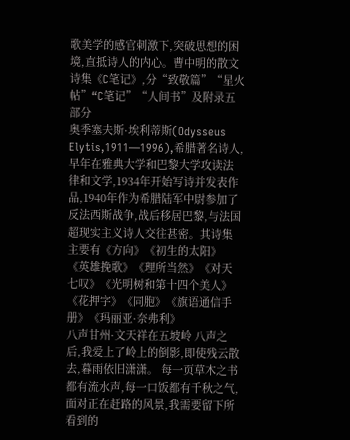歌美学的感官刺激下,突破思想的困境,直抵诗人的内心。曹中明的散文诗集《C笔记》,分“致敬篇”“星火帖”“C笔记”“人间书”及附录五部分
奥季塞夫斯·埃利蒂斯(Odysseus Elytis,1911—1996),希腊著名诗人,早年在雅典大学和巴黎大学攻读法律和文学,1934年开始写诗并发表作品,1940年作为希腊陆军中尉参加了反法西斯战争,战后移居巴黎,与法国超现实主义诗人交往甚密。其诗集主要有《方向》《初生的太阳》《英雄挽歌》《理所当然》《对天七叹》《光明树和第十四个美人》《花押字》《同胞》《旗语通信手册》《玛丽亚·奈弗利》
八声甘州·文天祥在五坡岭 八声之后,我爱上了岭上的倒影,即使残云散去,暮雨依旧潇潇。 每一页草木之书都有流水声,每一口饭都有千秋之气,面对正在赶路的风景,我需要留下所看到的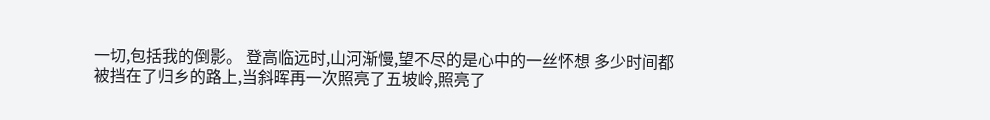一切,包括我的倒影。 登高临远时,山河渐慢,望不尽的是心中的一丝怀想 多少时间都被挡在了归乡的路上,当斜晖再一次照亮了五坡岭,照亮了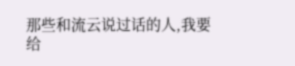那些和流云说过话的人,我要给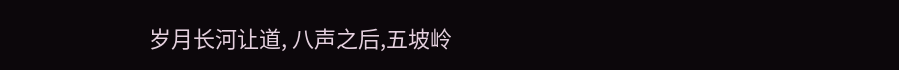岁月长河让道, 八声之后,五坡岭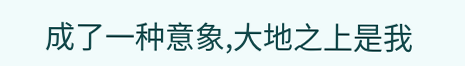成了一种意象,大地之上是我